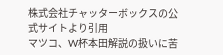株式会社チャッターボックスの公式サイトより引用
マツコ、W杯本田解説の扱いに苦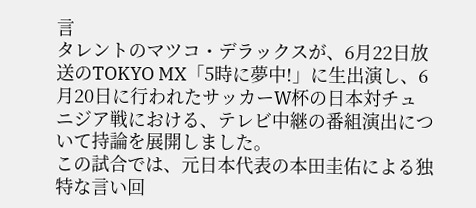言
タレントのマツコ・デラックスが、6月22日放送のTOKYO MX「5時に夢中!」に生出演し、6月20日に行われたサッカーW杯の日本対チュニジア戦における、テレビ中継の番組演出について持論を展開しました。
この試合では、元日本代表の本田圭佑による独特な言い回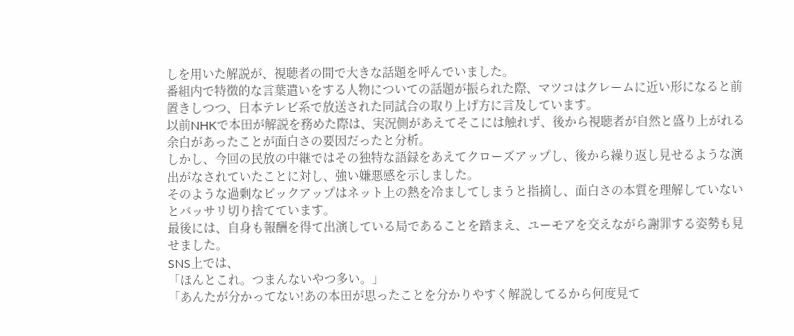しを用いた解説が、視聴者の間で大きな話題を呼んでいました。
番組内で特徴的な言葉遣いをする人物についての話題が振られた際、マツコはクレームに近い形になると前置きしつつ、日本テレビ系で放送された同試合の取り上げ方に言及しています。
以前NHKで本田が解説を務めた際は、実況側があえてそこには触れず、後から視聴者が自然と盛り上がれる余白があったことが面白さの要因だったと分析。
しかし、今回の民放の中継ではその独特な語録をあえてクローズアップし、後から繰り返し見せるような演出がなされていたことに対し、強い嫌悪感を示しました。
そのような過剰なピックアップはネット上の熱を冷ましてしまうと指摘し、面白さの本質を理解していないとバッサリ切り捨てています。
最後には、自身も報酬を得て出演している局であることを踏まえ、ユーモアを交えながら謝罪する姿勢も見せました。
SNS上では、
「ほんとこれ。つまんないやつ多い。」
「あんたが分かってない!あの本田が思ったことを分かりやすく解説してるから何度見て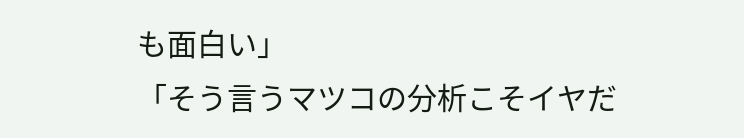も面白い」
「そう言うマツコの分析こそイヤだ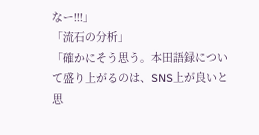なー!!!」
「流石の分析」
「確かにそう思う。本田語録について盛り上がるのは、SNS上が良いと思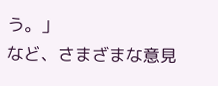う。」
など、さまざまな意見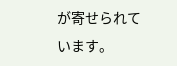が寄せられています。